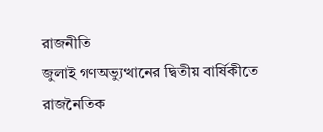রাজনীতি
জুলাই গণঅভ্যুত্থানের দ্বিতীয় বার্ষিকীতে রাজনৈতিক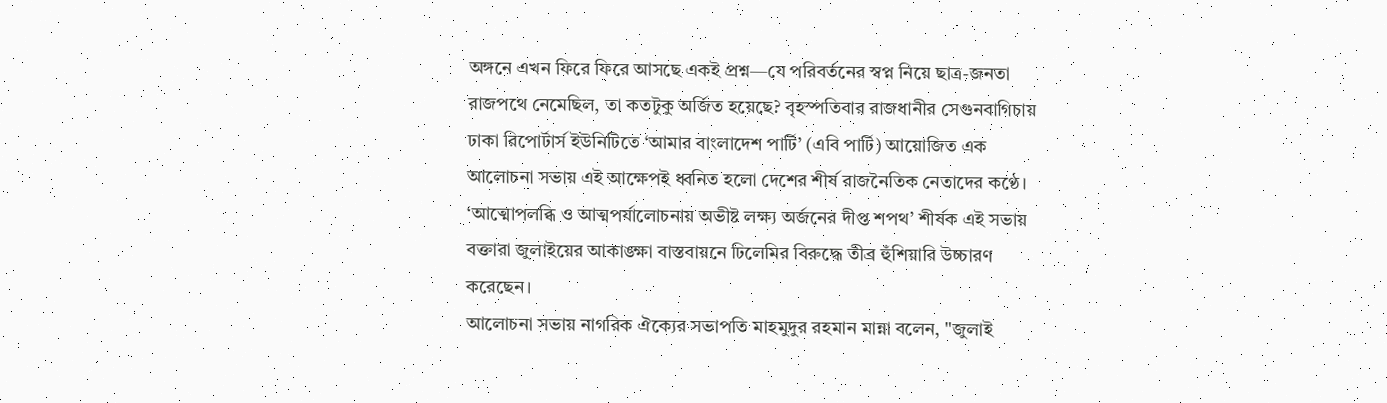অঙ্গনে এখন ফিরে ফিরে আসছে একই প্রশ্ন—যে পরিবর্তনের স্বপ্ন নিয়ে ছাত্র-জনতা রাজপথে নেমেছিল, তা কতটুকু অর্জিত হয়েছে? বৃহস্পতিবার রাজধানীর সেগুনবাগিচায় ঢাকা রিপোর্টার্স ইউনিটিতে ‘আমার বাংলাদেশ পার্টি’ (এবি পার্টি) আয়োজিত এক আলোচনা সভায় এই আক্ষেপই ধ্বনিত হলো দেশের শীর্ষ রাজনৈতিক নেতাদের কণ্ঠে। ‘আত্মোপলব্ধি ও আত্মপর্যালোচনায় অভীষ্ট লক্ষ্য অর্জনের দীপ্ত শপথ’ শীর্ষক এই সভায় বক্তারা জুলাইয়ের আকাঙ্ক্ষা বাস্তবায়নে ঢিলেমির বিরুদ্ধে তীব্র হুঁশিয়ারি উচ্চারণ করেছেন।
আলোচনা সভায় নাগরিক ঐক্যের সভাপতি মাহমুদুর রহমান মান্না বলেন, "জুলাই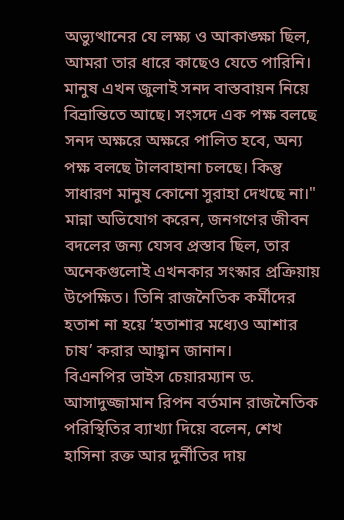অভ্যুত্থানের যে লক্ষ্য ও আকাঙ্ক্ষা ছিল, আমরা তার ধারে কাছেও যেতে পারিনি। মানুষ এখন জুলাই সনদ বাস্তবায়ন নিয়ে বিভ্রান্তিতে আছে। সংসদে এক পক্ষ বলছে সনদ অক্ষরে অক্ষরে পালিত হবে, অন্য পক্ষ বলছে টালবাহানা চলছে। কিন্তু সাধারণ মানুষ কোনো সুরাহা দেখছে না।" মান্না অভিযোগ করেন, জনগণের জীবন বদলের জন্য যেসব প্রস্তাব ছিল, তার অনেকগুলোই এখনকার সংস্কার প্রক্রিয়ায় উপেক্ষিত। তিনি রাজনৈতিক কর্মীদের হতাশ না হয়ে ‘হতাশার মধ্যেও আশার চাষ’ করার আহ্বান জানান।
বিএনপির ভাইস চেয়ারম্যান ড. আসাদুজ্জামান রিপন বর্তমান রাজনৈতিক পরিস্থিতির ব্যাখ্যা দিয়ে বলেন, শেখ হাসিনা রক্ত আর দুর্নীতির দায়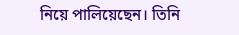নিয়ে পালিয়েছেন। তিনি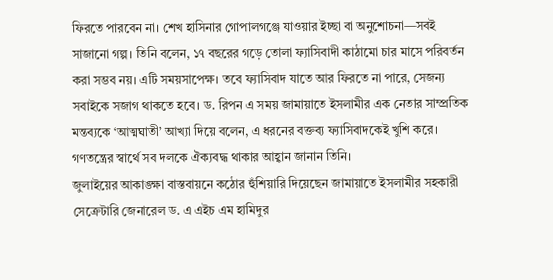ফিরতে পারবেন না। শেখ হাসিনার গোপালগঞ্জে যাওয়ার ইচ্ছা বা অনুশোচনা—সবই সাজানো গল্প। তিনি বলেন, ১৭ বছরের গড়ে তোলা ফ্যাসিবাদী কাঠামো চার মাসে পরিবর্তন করা সম্ভব নয়। এটি সময়সাপেক্ষ। তবে ফ্যাসিবাদ যাতে আর ফিরতে না পারে, সেজন্য সবাইকে সজাগ থাকতে হবে। ড. রিপন এ সময় জামায়াতে ইসলামীর এক নেতার সাম্প্রতিক মন্তব্যকে ‘আত্মঘাতী’ আখ্যা দিয়ে বলেন, এ ধরনের বক্তব্য ফ্যাসিবাদকেই খুশি করে। গণতন্ত্রের স্বার্থে সব দলকে ঐক্যবদ্ধ থাকার আহ্বান জানান তিনি।
জুলাইয়ের আকাঙ্ক্ষা বাস্তবায়নে কঠোর হুঁশিয়ারি দিয়েছেন জামায়াতে ইসলামীর সহকারী সেক্রেটারি জেনারেল ড. এ এইচ এম হামিদুর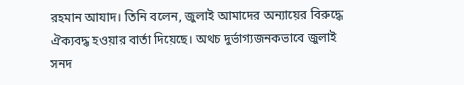রহমান আযাদ। তিনি বলেন, জুলাই আমাদের অন্যায়ের বিরুদ্ধে ঐক্যবদ্ধ হওয়ার বার্তা দিয়েছে। অথচ দুর্ভাগ্যজনকভাবে জুলাই সনদ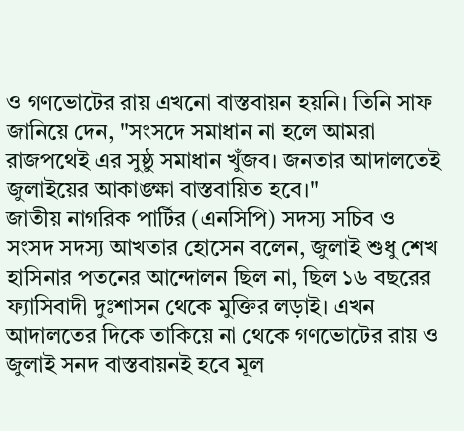ও গণভোটের রায় এখনো বাস্তবায়ন হয়নি। তিনি সাফ জানিয়ে দেন, "সংসদে সমাধান না হলে আমরা রাজপথেই এর সুষ্ঠু সমাধান খুঁজব। জনতার আদালতেই জুলাইয়ের আকাঙ্ক্ষা বাস্তবায়িত হবে।"
জাতীয় নাগরিক পার্টির (এনসিপি) সদস্য সচিব ও সংসদ সদস্য আখতার হোসেন বলেন, জুলাই শুধু শেখ হাসিনার পতনের আন্দোলন ছিল না, ছিল ১৬ বছরের ফ্যাসিবাদী দুঃশাসন থেকে মুক্তির লড়াই। এখন আদালতের দিকে তাকিয়ে না থেকে গণভোটের রায় ও জুলাই সনদ বাস্তবায়নই হবে মূল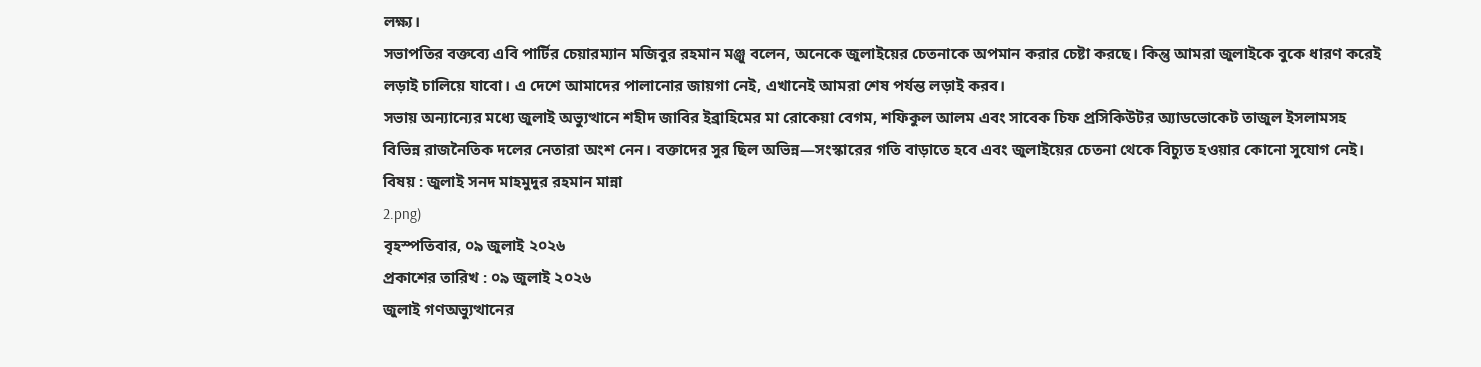লক্ষ্য।
সভাপতির বক্তব্যে এবি পার্টির চেয়ারম্যান মজিবুর রহমান মঞ্জু বলেন, অনেকে জুলাইয়ের চেতনাকে অপমান করার চেষ্টা করছে। কিন্তু আমরা জুলাইকে বুকে ধারণ করেই লড়াই চালিয়ে যাবো। এ দেশে আমাদের পালানোর জায়গা নেই, এখানেই আমরা শেষ পর্যন্ত লড়াই করব।
সভায় অন্যান্যের মধ্যে জুলাই অভ্যুত্থানে শহীদ জাবির ইব্রাহিমের মা রোকেয়া বেগম, শফিকুল আলম এবং সাবেক চিফ প্রসিকিউটর অ্যাডভোকেট তাজুল ইসলামসহ বিভিন্ন রাজনৈতিক দলের নেতারা অংশ নেন। বক্তাদের সুর ছিল অভিন্ন—সংস্কারের গতি বাড়াতে হবে এবং জুলাইয়ের চেতনা থেকে বিচ্যুত হওয়ার কোনো সুযোগ নেই।
বিষয় : জুলাই সনদ মাহমুদুর রহমান মান্না
2.png)
বৃহস্পতিবার, ০৯ জুলাই ২০২৬
প্রকাশের তারিখ : ০৯ জুলাই ২০২৬
জুলাই গণঅভ্যুত্থানের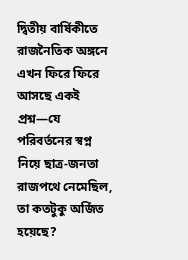দ্বিতীয় বার্ষিকীতে রাজনৈতিক অঙ্গনে এখন ফিরে ফিরে আসছে একই প্রশ্ন—যে পরিবর্তনের স্বপ্ন নিয়ে ছাত্র-জনতা রাজপথে নেমেছিল, তা কতটুকু অর্জিত হয়েছে?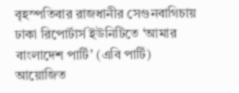বৃহস্পতিবার রাজধানীর সেগুনবাগিচায় ঢাকা রিপোর্টার্স ইউনিটিতে ‘আমার বাংলাদেশ পার্টি’ (এবি পার্টি) আয়োজিত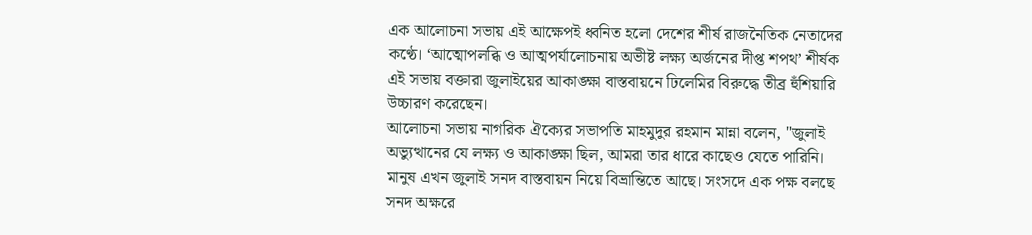এক আলোচনা সভায় এই আক্ষেপই ধ্বনিত হলো দেশের শীর্ষ রাজনৈতিক নেতাদের কণ্ঠে। ‘আত্মোপলব্ধি ও আত্মপর্যালোচনায় অভীষ্ট লক্ষ্য অর্জনের দীপ্ত শপথ’ শীর্ষক এই সভায় বক্তারা জুলাইয়ের আকাঙ্ক্ষা বাস্তবায়নে ঢিলেমির বিরুদ্ধে তীব্র হুঁশিয়ারি উচ্চারণ করেছেন।
আলোচনা সভায় নাগরিক ঐক্যের সভাপতি মাহমুদুর রহমান মান্না বলেন, "জুলাই অভ্যুত্থানের যে লক্ষ্য ও আকাঙ্ক্ষা ছিল, আমরা তার ধারে কাছেও যেতে পারিনি। মানুষ এখন জুলাই সনদ বাস্তবায়ন নিয়ে বিভ্রান্তিতে আছে। সংসদে এক পক্ষ বলছে সনদ অক্ষরে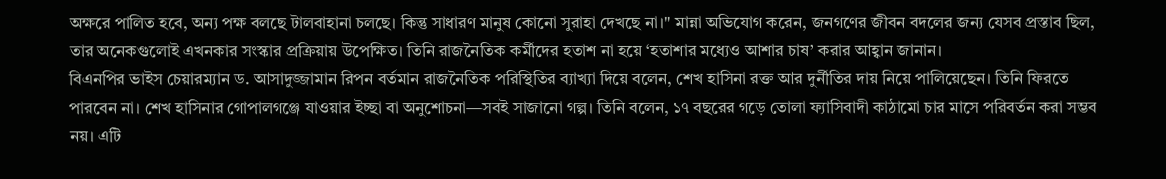অক্ষরে পালিত হবে, অন্য পক্ষ বলছে টালবাহানা চলছে। কিন্তু সাধারণ মানুষ কোনো সুরাহা দেখছে না।" মান্না অভিযোগ করেন, জনগণের জীবন বদলের জন্য যেসব প্রস্তাব ছিল, তার অনেকগুলোই এখনকার সংস্কার প্রক্রিয়ায় উপেক্ষিত। তিনি রাজনৈতিক কর্মীদের হতাশ না হয়ে ‘হতাশার মধ্যেও আশার চাষ’ করার আহ্বান জানান।
বিএনপির ভাইস চেয়ারম্যান ড. আসাদুজ্জামান রিপন বর্তমান রাজনৈতিক পরিস্থিতির ব্যাখ্যা দিয়ে বলেন, শেখ হাসিনা রক্ত আর দুর্নীতির দায় নিয়ে পালিয়েছেন। তিনি ফিরতে পারবেন না। শেখ হাসিনার গোপালগঞ্জে যাওয়ার ইচ্ছা বা অনুশোচনা—সবই সাজানো গল্প। তিনি বলেন, ১৭ বছরের গড়ে তোলা ফ্যাসিবাদী কাঠামো চার মাসে পরিবর্তন করা সম্ভব নয়। এটি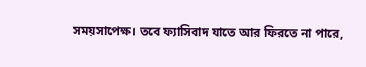সময়সাপেক্ষ। তবে ফ্যাসিবাদ যাতে আর ফিরতে না পারে,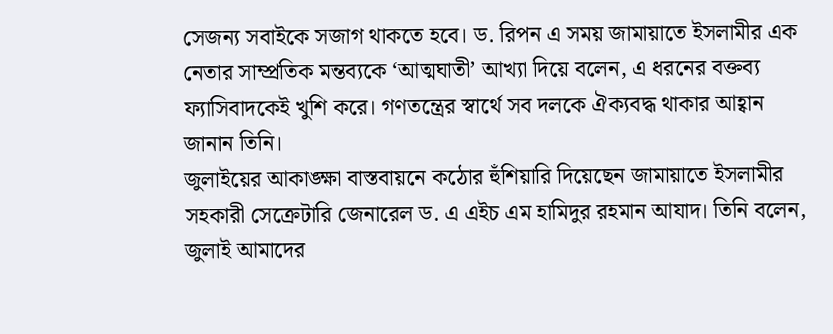সেজন্য সবাইকে সজাগ থাকতে হবে। ড. রিপন এ সময় জামায়াতে ইসলামীর এক নেতার সাম্প্রতিক মন্তব্যকে ‘আত্মঘাতী’ আখ্যা দিয়ে বলেন, এ ধরনের বক্তব্য ফ্যাসিবাদকেই খুশি করে। গণতন্ত্রের স্বার্থে সব দলকে ঐক্যবদ্ধ থাকার আহ্বান জানান তিনি।
জুলাইয়ের আকাঙ্ক্ষা বাস্তবায়নে কঠোর হুঁশিয়ারি দিয়েছেন জামায়াতে ইসলামীর সহকারী সেক্রেটারি জেনারেল ড. এ এইচ এম হামিদুর রহমান আযাদ। তিনি বলেন, জুলাই আমাদের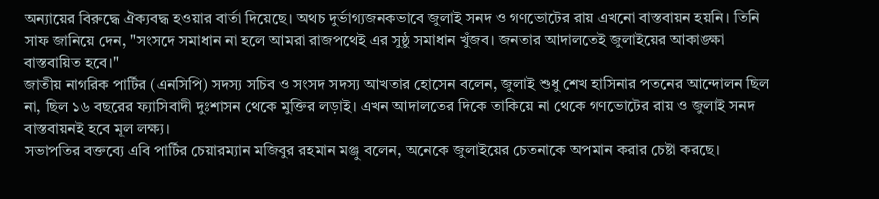অন্যায়ের বিরুদ্ধে ঐক্যবদ্ধ হওয়ার বার্তা দিয়েছে। অথচ দুর্ভাগ্যজনকভাবে জুলাই সনদ ও গণভোটের রায় এখনো বাস্তবায়ন হয়নি। তিনি সাফ জানিয়ে দেন, "সংসদে সমাধান না হলে আমরা রাজপথেই এর সুষ্ঠু সমাধান খুঁজব। জনতার আদালতেই জুলাইয়ের আকাঙ্ক্ষা বাস্তবায়িত হবে।"
জাতীয় নাগরিক পার্টির (এনসিপি) সদস্য সচিব ও সংসদ সদস্য আখতার হোসেন বলেন, জুলাই শুধু শেখ হাসিনার পতনের আন্দোলন ছিল না, ছিল ১৬ বছরের ফ্যাসিবাদী দুঃশাসন থেকে মুক্তির লড়াই। এখন আদালতের দিকে তাকিয়ে না থেকে গণভোটের রায় ও জুলাই সনদ বাস্তবায়নই হবে মূল লক্ষ্য।
সভাপতির বক্তব্যে এবি পার্টির চেয়ারম্যান মজিবুর রহমান মঞ্জু বলেন, অনেকে জুলাইয়ের চেতনাকে অপমান করার চেষ্টা করছে।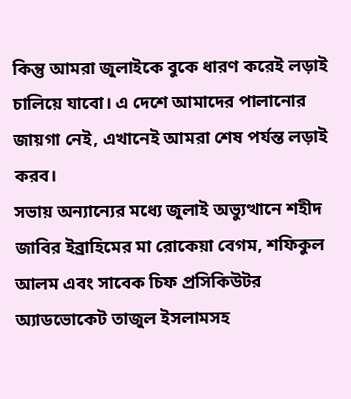কিন্তু আমরা জুলাইকে বুকে ধারণ করেই লড়াই চালিয়ে যাবো। এ দেশে আমাদের পালানোর জায়গা নেই, এখানেই আমরা শেষ পর্যন্ত লড়াই করব।
সভায় অন্যান্যের মধ্যে জুলাই অভ্যুত্থানে শহীদ জাবির ইব্রাহিমের মা রোকেয়া বেগম, শফিকুল আলম এবং সাবেক চিফ প্রসিকিউটর অ্যাডভোকেট তাজুল ইসলামসহ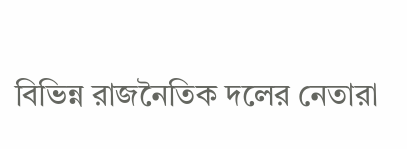বিভিন্ন রাজনৈতিক দলের নেতারা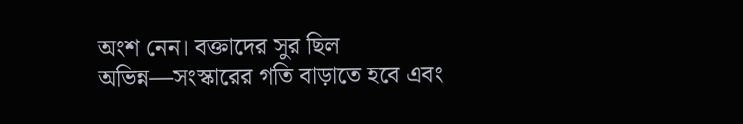অংশ নেন। বক্তাদের সুর ছিল অভিন্ন—সংস্কারের গতি বাড়াতে হবে এবং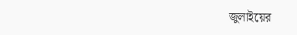জুলাইয়ের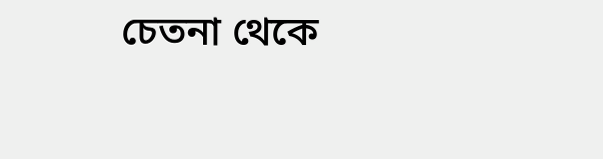চেতনা থেকে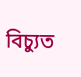বিচ্যুত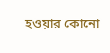হওয়ার কোনো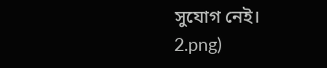সুযোগ নেই।
2.png)